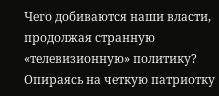Чего добиваются наши власти, продолжая странную «телевизионную» политику? Опираясь на четкую патриотку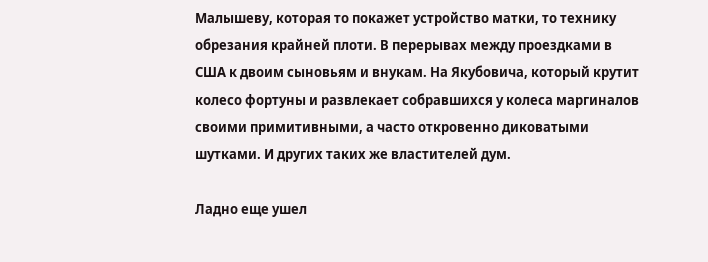Малышеву, которая то покажет устройство матки, то технику обрезания крайней плоти. В перерывах между проездками в США к двоим сыновьям и внукам. На Якубовича, который крутит колесо фортуны и развлекает собравшихся у колеса маргиналов своими примитивными, а часто откровенно диковатыми шутками. И других таких же властителей дум.

Ладно еще ушел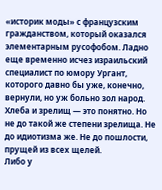«историк моды» с французским гражданством, который оказался элементарным русофобом. Ладно еще временно исчез израильский специалист по юмору Ургант, которого давно бы уже, конечно, вернули, но уж больно зол народ.
Хлеба и зрелищ — это понятно. Но не до такой же степени зрелища. Не до идиотизма же. Не до пошлости, прущей из всех щелей.
Либо у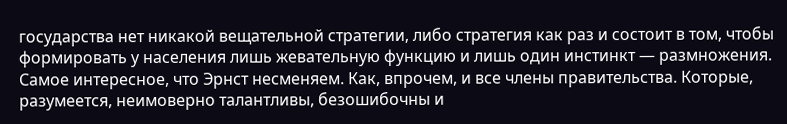государства нет никакой вещательной стратегии, либо стратегия как раз и состоит в том, чтобы формировать у населения лишь жевательную функцию и лишь один инстинкт — размножения.
Самое интересное, что Эрнст несменяем. Как, впрочем, и все члены правительства. Которые, разумеется, неимоверно талантливы, безошибочны и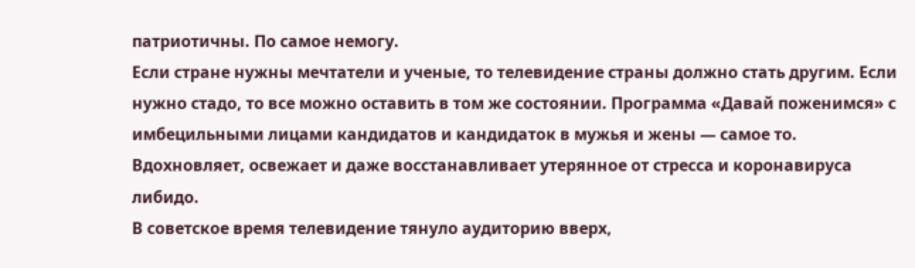патриотичны. По самое немогу.
Если стране нужны мечтатели и ученые, то телевидение страны должно стать другим. Если нужно стадо, то все можно оставить в том же состоянии. Программа «Давай поженимся» с имбецильными лицами кандидатов и кандидаток в мужья и жены — самое то. Вдохновляет, освежает и даже восстанавливает утерянное от стресса и коронавируса либидо.
В советское время телевидение тянуло аудиторию вверх,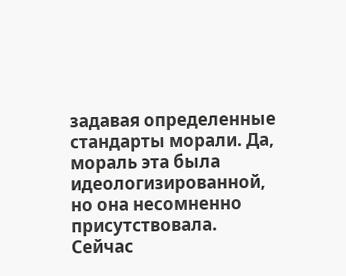задавая определенные стандарты морали. Да, мораль эта была идеологизированной, но она несомненно присутствовала. Сейчас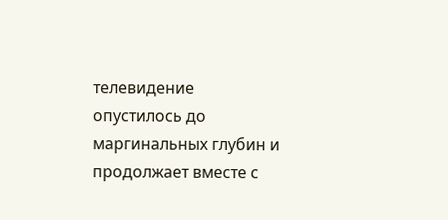телевидение опустилось до маргинальных глубин и продолжает вместе с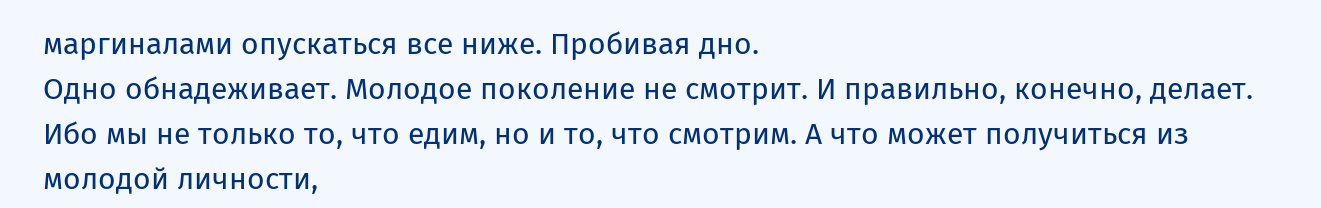маргиналами опускаться все ниже. Пробивая дно.
Одно обнадеживает. Молодое поколение не смотрит. И правильно, конечно, делает. Ибо мы не только то, что едим, но и то, что смотрим. А что может получиться из молодой личности,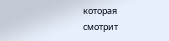которая смотрит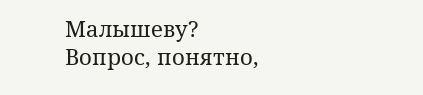Малышеву?
Вопрос, понятно,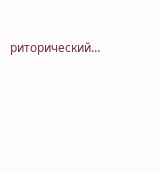риторический…